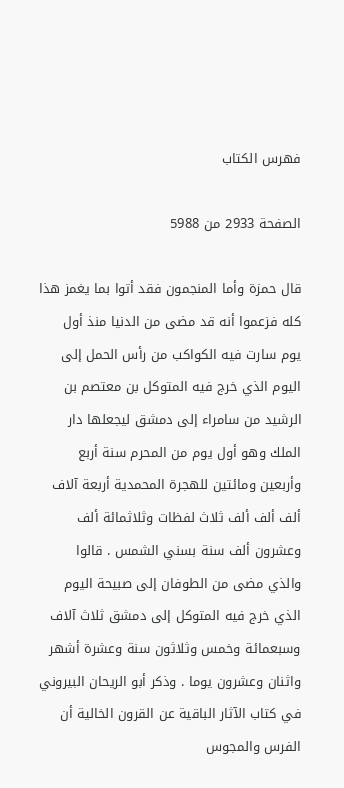فهرس الكتاب

الصفحة 2933 من 5988

قال حمزة وأما المنجمون فقد أتوا بما يغمز هذا كله فزعموا أنه قد مضى من الدنيا منذ أول يوم سارت فيه الكواكب من رأس الحمل إلى اليوم الذي خرج فيه المتوكل بن معتصم بن الرشيد من سامراء إلى دمشق ليجعلها دار الملك وهو أول يوم من المحرم سنة أربع وأربعين ومائتين للهجرة المحمدية أربعة آلاف ألف ألف ألف ثلاث لفظات وثلاثمائة ألف وعشرون ألف سنة بسني الشمس . قالوا والذي مضى من الطوفان إلى صبيحة اليوم الذي خرج فيه المتوكل إلى دمشق ثلاث آلاف وسبعمائة وخمس وثلاثون سنة وعشرة أشهر واثنان وعشرون يوما . وذكر أبو الريحان البيروني في كتاب الآثار الباقية عن القرون الخالية أن الفرس والمجوس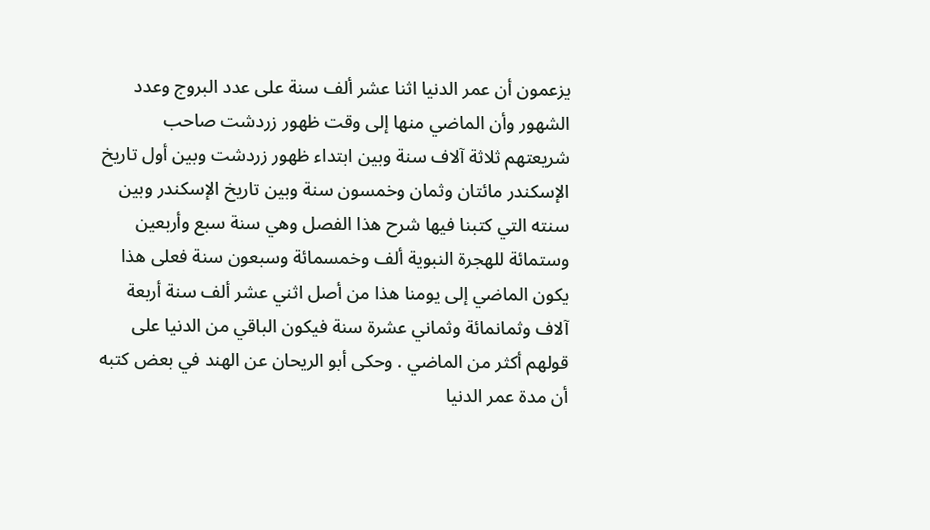يزعمون أن عمر الدنيا اثنا عشر ألف سنة على عدد البروج وعدد الشهور وأن الماضي منها إلى وقت ظهور زردشت صاحب شريعتهم ثلاثة آلاف سنة وبين ابتداء ظهور زردشت وبين أول تاريخ الإسكندر مائتان وثمان وخمسون سنة وبين تاريخ الإسكندر وبين سنته التي كتبنا فيها شرح هذا الفصل وهي سنة سبع وأربعين وستمائة للهجرة النبوية ألف وخمسمائة وسبعون سنة فعلى هذا يكون الماضي إلى يومنا هذا من أصل اثني عشر ألف سنة أربعة آلاف وثمانمائة وثماني عشرة سنة فيكون الباقي من الدنيا على قولهم أكثر من الماضي . وحكى أبو الريحان عن الهند في بعض كتبه أن مدة عمر الدنيا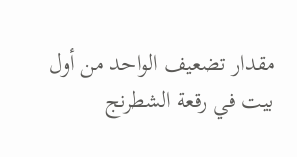مقدار تضعيف الواحد من أول بيت في رقعة الشطرنج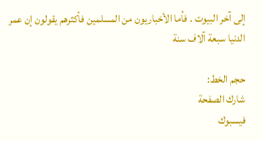إلى آخر البيوت . فأما الأخباريون من المسلمين فأكثرهم يقولون إن عمر الدنيا سبعة آلاف سنة

حجم الخط:
شارك الصفحة
فيسبوك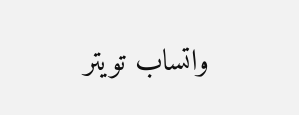واتساب تويتر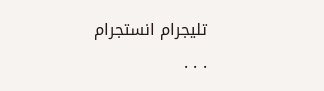تليجرام انستجرام
. . .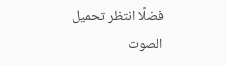فضلًا انتظر تحميل الصوت